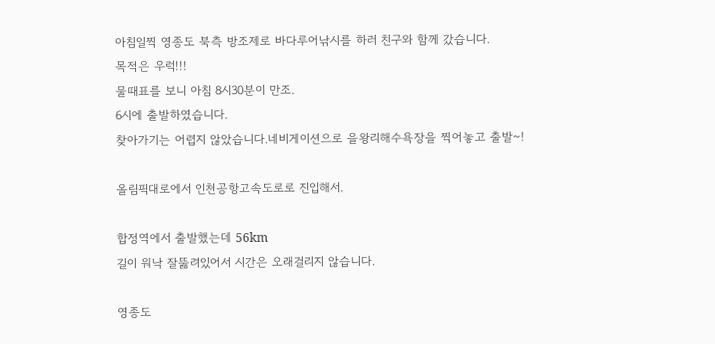아침일찍 영종도 북측 방조제로 바다루어낚시를 하러 친구와 함께 갔습니다.
목적은 우럭!!!
물때표를 보니 아침 8시30분이 만조.
6시에 출발하였습니다.
찾아가기는 어렵지 않았습니다.네비게이션으로 을왕리해수욕장을 찍어놓고 출발~!

올림픽대로에서 인천공항고속도로로 진입해서.

합정역에서 출발했는데 56km
길이 워낙 잘뚫려있어서 시간은 오래걸리지 않습니다.

영종도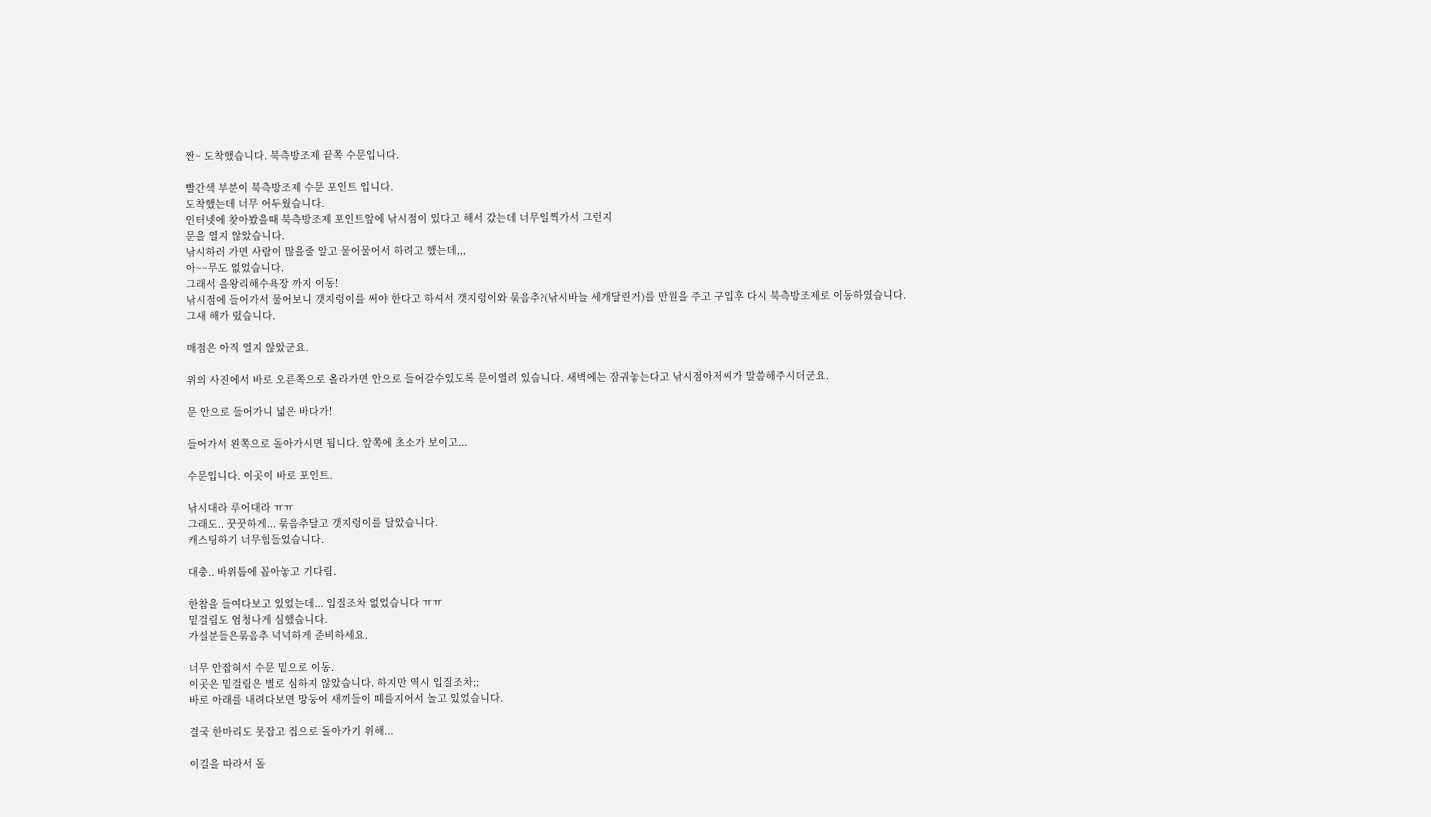짠~ 도착했습니다. 북측방조제 끝쪽 수문입니다.

빨간색 부분이 북측방조제 수문 포인트 입니다.
도착했는데 너무 어두웠습니다.
인터넷에 찾아봤을때 북측방조제 포인트앞에 낚시점이 있다고 해서 갔는데 너무일찍가서 그런지
문을 열지 않았습니다.
낚시하러 가면 사람이 많을줄 알고 물어물어서 하려고 했는데,,,
아~~무도 없었습니다.
그래서 을왕리해수욕장 까지 이동!
낚시점에 들어가서 물어보니 갯지렁이를 써야 한다고 하셔서 갯지렁이와 묶음추?(낚시바늘 세개달린거)를 만원을 주고 구입후 다시 북측방조제로 이동하였습니다.
그새 해가 떴습니다.

매점은 아직 열지 않았군요.

위의 사진에서 바로 오른쪽으로 올라가면 안으로 들어갈수있도록 문이열려 있습니다. 새벽에는 잠궈놓는다고 낚시점아저씨가 말씀해주시더군요.

문 안으로 들어가니 넓은 바다가!

들어가서 왼쪽으로 돌아가시면 됩니다. 앞쪽에 초소가 보이고...

수문입니다. 이곳이 바로 포인트.

낚시대라 루어대라 ㅠㅠ
그래도.. 꿋꿋하게... 묶음추달고 갯지렁이를 달았습니다.
캐스팅하기 너무힘들었습니다.

대충.. 바위틈에 꼽아놓고 기다림.

한참을 들여다보고 있었는데... 입질조차 없었습니다 ㅠㅠ
밑걸림도 엄청나게 심했습니다.
가실분들은묶음추 넉넉하게 준비하세요.

너무 안잡혀서 수문 밑으로 이동.
이곳은 밑걸림은 별로 심하지 않았습니다. 하지만 역시 입질조차;;
바로 아래를 내려다보면 망둥어 새끼들이 떼를지어서 놀고 있었습니다.

결국 한마리도 못잡고 집으로 돌아가기 위해...

이길을 따라서 돌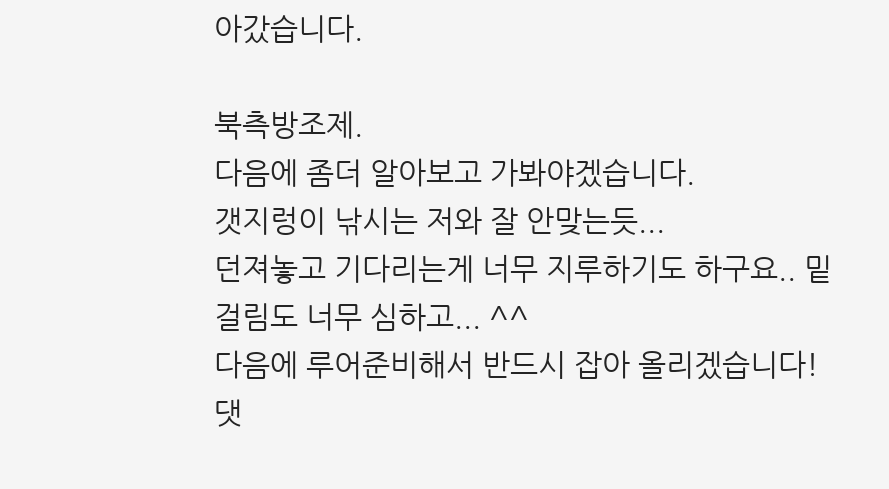아갔습니다.

북측방조제.
다음에 좀더 알아보고 가봐야겠습니다.
갯지렁이 낚시는 저와 잘 안맞는듯...
던져놓고 기다리는게 너무 지루하기도 하구요.. 밑걸림도 너무 심하고... ^^
다음에 루어준비해서 반드시 잡아 올리겠습니다!
댓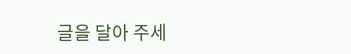글을 달아 주세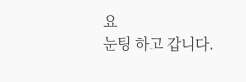요
눈팅 하고 갑니다.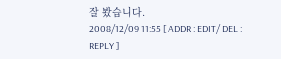잘 봤습니다.
2008/12/09 11:55 [ ADDR : EDIT/ DEL : REPLY ]